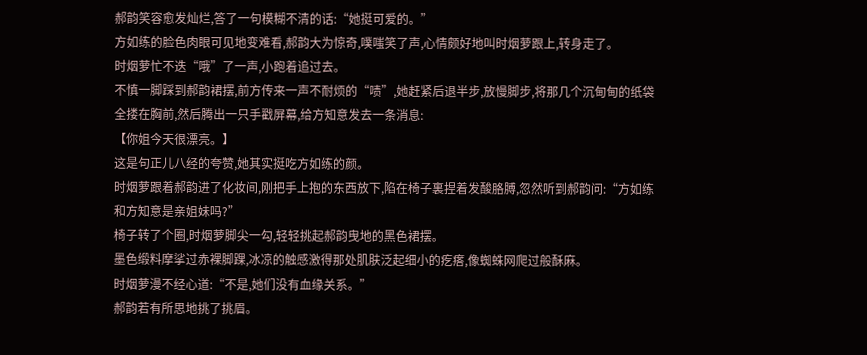郝韵笑容愈发灿烂,答了一句模糊不清的话:“她挺可爱的。”
方如练的脸色肉眼可见地变难看,郝韵大为惊奇,噗嗤笑了声,心情颇好地叫时烟萝跟上,转身走了。
时烟萝忙不迭“哦”了一声,小跑着追过去。
不慎一脚踩到郝韵裙摆,前方传来一声不耐烦的“啧”,她赶紧后退半步,放慢脚步,将那几个沉甸甸的纸袋全搂在胸前,然后腾出一只手戳屏幕,给方知意发去一条消息:
【你姐今天很漂亮。】
这是句正儿八经的夸赞,她其实挺吃方如练的颜。
时烟萝跟着郝韵进了化妆间,刚把手上抱的东西放下,陷在椅子裏捏着发酸胳膊,忽然听到郝韵问:“方如练和方知意是亲姐妹吗?”
椅子转了个圈,时烟萝脚尖一勾,轻轻挑起郝韵曳地的黑色裙摆。
墨色缎料摩挲过赤裸脚踝,冰凉的触感激得那处肌肤泛起细小的疙瘩,像蜘蛛网爬过般酥麻。
时烟萝漫不经心道:“不是,她们没有血缘关系。”
郝韵若有所思地挑了挑眉。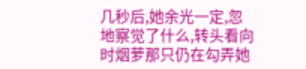几秒后,她余光一定,忽地察觉了什么,转头看向时烟萝那只仍在勾弄她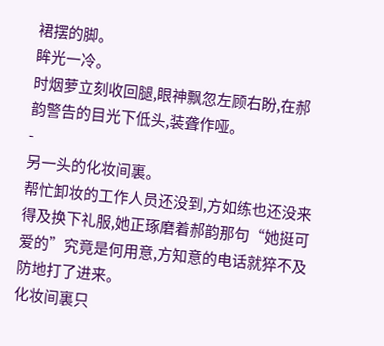裙摆的脚。
眸光一冷。
时烟萝立刻收回腿,眼神飘忽左顾右盼,在郝韵警告的目光下低头,装聋作哑。
-
另一头的化妆间裏。
帮忙卸妆的工作人员还没到,方如练也还没来得及换下礼服,她正琢磨着郝韵那句“她挺可爱的”究竟是何用意,方知意的电话就猝不及防地打了进来。
化妆间裏只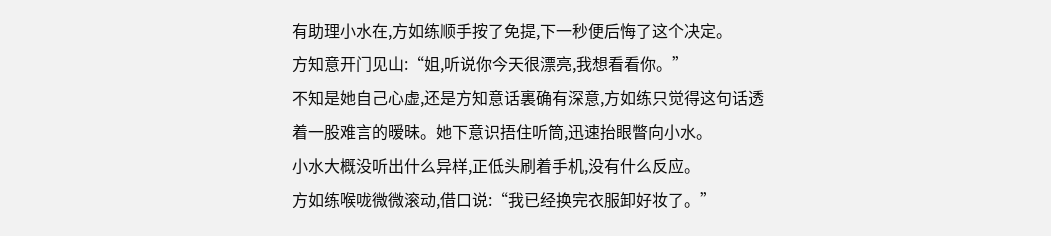有助理小水在,方如练顺手按了免提,下一秒便后悔了这个决定。
方知意开门见山:“姐,听说你今天很漂亮,我想看看你。”
不知是她自己心虚,还是方知意话裏确有深意,方如练只觉得这句话透着一股难言的暧昧。她下意识捂住听筒,迅速抬眼瞥向小水。
小水大概没听出什么异样,正低头刷着手机,没有什么反应。
方如练喉咙微微滚动,借口说:“我已经换完衣服卸好妆了。”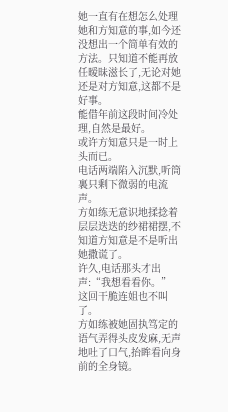她一直有在想怎么处理她和方知意的事,如今还没想出一个简单有效的方法。只知道不能再放任暧昧滋长了,无论对她还是对方知意,这都不是好事。
能借年前这段时间冷处理,自然是最好。
或许方知意只是一时上头而已。
电话两端陷入沉默,听筒裏只剩下微弱的电流声。
方如练无意识地揉捻着层层迭迭的纱裙裙摆,不知道方知意是不是听出她撒谎了。
许久,电话那头才出声:“我想看看你。”
这回干脆连姐也不叫了。
方如练被她固执笃定的语气弄得头皮发麻,无声地吐了口气,抬眸看向身前的全身镜。